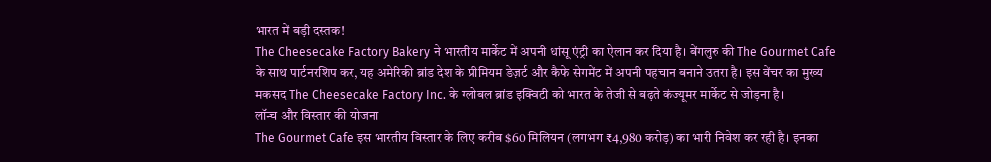भारत में बड़ी दस्तक!
The Cheesecake Factory Bakery ने भारतीय मार्केट में अपनी धांसू एंट्री का ऐलान कर दिया है। बेंगलुरु की The Gourmet Cafe के साथ पार्टनरशिप कर, यह अमेरिकी ब्रांड देश के प्रीमियम डेज़र्ट और कैफे सेगमेंट में अपनी पहचान बनाने उतरा है। इस वेंचर का मुख्य मकसद The Cheesecake Factory Inc. के ग्लोबल ब्रांड इक्विटी को भारत के तेजी से बढ़ते कंज्यूमर मार्केट से जोड़ना है।
लॉन्च और विस्तार की योजना
The Gourmet Cafe इस भारतीय विस्तार के लिए करीब $60 मिलियन (लगभग ₹4,980 करोड़) का भारी निवेश कर रही है। इनका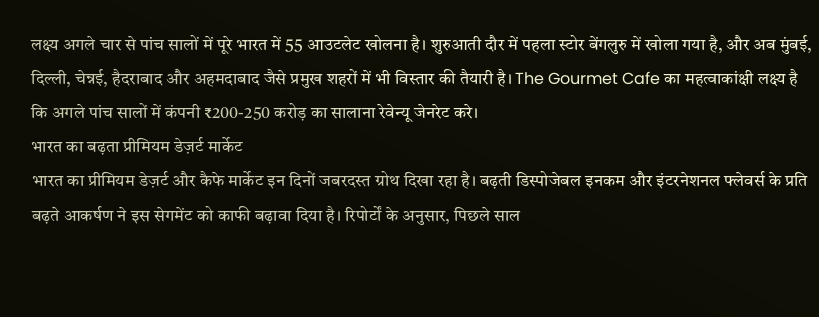लक्ष्य अगले चार से पांच सालों में पूरे भारत में 55 आउटलेट खोलना है। शुरुआती दौर में पहला स्टोर बेंगलुरु में खोला गया है, और अब मुंबई, दिल्ली, चेन्नई, हैदराबाद और अहमदाबाद जैसे प्रमुख शहरों में भी विस्तार की तैयारी है। The Gourmet Cafe का महत्वाकांक्षी लक्ष्य है कि अगले पांच सालों में कंपनी ₹200-250 करोड़ का सालाना रेवेन्यू जेनरेट करे।
भारत का बढ़ता प्रीमियम डेज़र्ट मार्केट
भारत का प्रीमियम डेज़र्ट और कैफे मार्केट इन दिनों जबरदस्त ग्रोथ दिखा रहा है। बढ़ती डिस्पोजेबल इनकम और इंटरनेशनल फ्लेवर्स के प्रति बढ़ते आकर्षण ने इस सेगमेंट को काफी बढ़ावा दिया है। रिपोर्टों के अनुसार, पिछले साल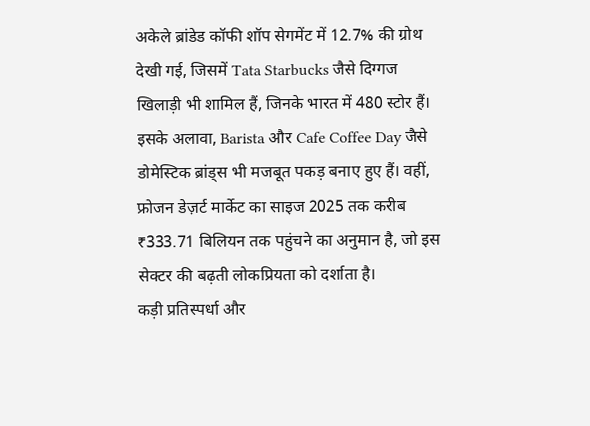अकेले ब्रांडेड कॉफी शॉप सेगमेंट में 12.7% की ग्रोथ देखी गई, जिसमें Tata Starbucks जैसे दिग्गज खिलाड़ी भी शामिल हैं, जिनके भारत में 480 स्टोर हैं। इसके अलावा, Barista और Cafe Coffee Day जैसे डोमेस्टिक ब्रांड्स भी मजबूत पकड़ बनाए हुए हैं। वहीं, फ्रोजन डेज़र्ट मार्केट का साइज 2025 तक करीब ₹333.71 बिलियन तक पहुंचने का अनुमान है, जो इस सेक्टर की बढ़ती लोकप्रियता को दर्शाता है।
कड़ी प्रतिस्पर्धा और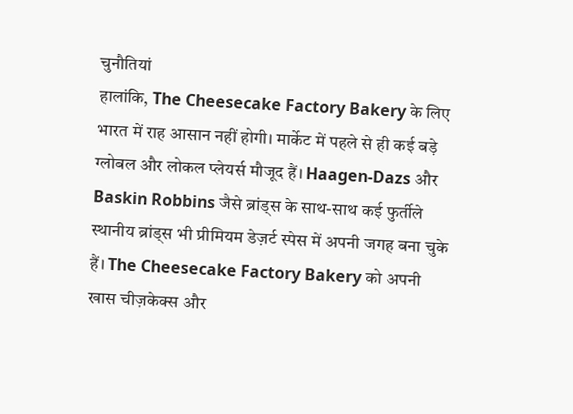चुनौतियां
हालांकि, The Cheesecake Factory Bakery के लिए भारत में राह आसान नहीं होगी। मार्केट में पहले से ही कई बड़े ग्लोबल और लोकल प्लेयर्स मौजूद हैं। Haagen-Dazs और Baskin Robbins जैसे ब्रांड्स के साथ-साथ कई फुर्तीले स्थानीय ब्रांड्स भी प्रीमियम डेज़र्ट स्पेस में अपनी जगह बना चुके हैं। The Cheesecake Factory Bakery को अपनी खास चीज़केक्स और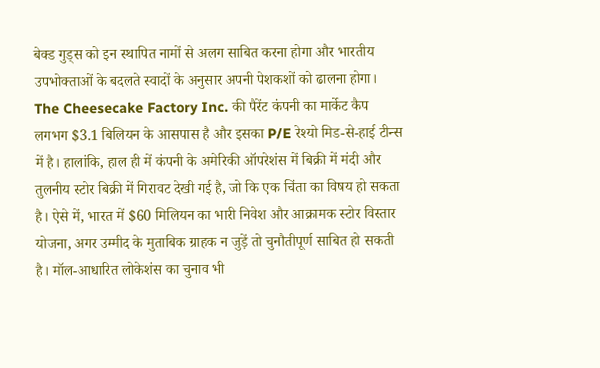बेक्ड गुड्स को इन स्थापित नामों से अलग साबित करना होगा और भारतीय उपभोक्ताओं के बदलते स्वादों के अनुसार अपनी पेशकशों को ढालना होगा।
The Cheesecake Factory Inc. की पैरेंट कंपनी का मार्केट कैप लगभग $3.1 बिलियन के आसपास है और इसका P/E रेश्यो मिड-से-हाई टीन्स में है। हालांकि, हाल ही में कंपनी के अमेरिकी ऑपरेशंस में बिक्री में मंदी और तुलनीय स्टोर बिक्री में गिरावट देखी गई है, जो कि एक चिंता का विषय हो सकता है। ऐसे में, भारत में $60 मिलियन का भारी निवेश और आक्रामक स्टोर विस्तार योजना, अगर उम्मीद के मुताबिक ग्राहक न जुड़ें तो चुनौतीपूर्ण साबित हो सकती है। मॉल-आधारित लोकेशंस का चुनाव भी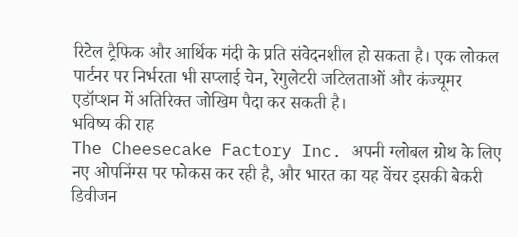रिटेल ट्रैफिक और आर्थिक मंदी के प्रति संवेदनशील हो सकता है। एक लोकल पार्टनर पर निर्भरता भी सप्लाई चेन, रेगुलेटरी जटिलताओं और कंज्यूमर एडॉप्शन में अतिरिक्त जोखिम पैदा कर सकती है।
भविष्य की राह
The Cheesecake Factory Inc. अपनी ग्लोबल ग्रोथ के लिए नए ओपनिंग्स पर फोकस कर रही है, और भारत का यह वेंचर इसकी बेकरी डिवीजन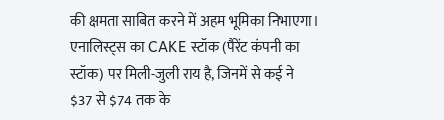की क्षमता साबित करने में अहम भूमिका निभाएगा। एनालिस्ट्स का CAKE स्टॉक (पैरेंट कंपनी का स्टॉक) पर मिली-जुली राय है, जिनमें से कई ने $37 से $74 तक के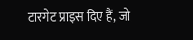टारगेट प्राइस दिए हैं, जो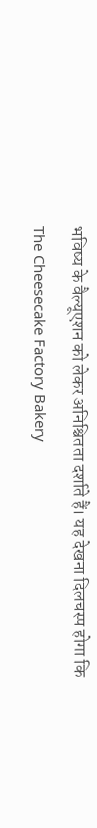भविष्य के वैल्यूएशन को लेकर अनिश्चितता दर्शाते हैं। यह देखना दिलचस्प होगा कि The Cheesecake Factory Bakery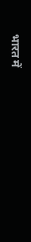भारत में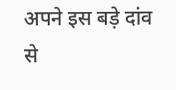अपने इस बड़े दांव से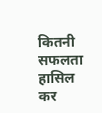कितनी सफलता हासिल कर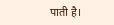पाती है।